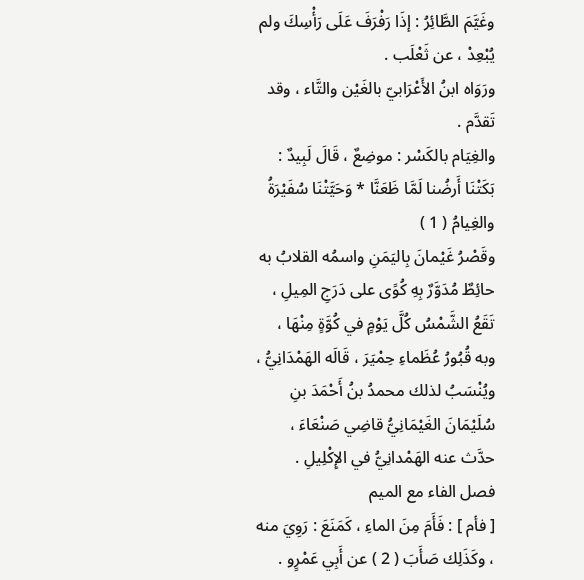وغَيَّمَ الطَّائِرُ : إذَا رَفْرَفَ عَلَى رَأْسِكَ ولم يُبْعِدْ ، عن ثَعْلَب .
ورَوَاه ابنُ الأَعْرَابيّ بالغَيْن والتَّاء ، وقد تَقدَّم .
والغِيَام بالكَسْر : موضِعٌ ، قَالَ لَبِيدٌ :
بَكَتْنَا أَرضُنا لَمَّا ظَعَنَّا * وَحَيَّتْنَا سُفَيْرَةُ والغِيامُ ( 1 )
وقَصْرُ غَيْمانَ بِاليَمَنِ واسمُه القلابُ به حائِطٌ مُدَوَّرٌ بِهِ كُوًى على دَرَجِ المِيلِ ، تَقَعُ الشَّمْسُ كُلَّ يَوْمٍ في كُوَّةٍ مِنْهَا ، وبه قُبُورُ عُظَماءِ حِمْيَرَ ، قَالَه الهَمْدَانِيُّ ، ويُنْسَبُ لذلك محمدُ بنُ أَحْمَدَ بنِ سُلَيْمَانَ الغَيْمَانِيُّ قاضِي صَنْعَاءَ ، حدَّث عنه الهَمْدانِيُّ في الإِكْلِيلِ .
فصل الفاء مع الميم
[ فأم ] : فَأَمَ مِنَ الماءِ ، كَمَنَعَ : رَوِيَ منه ، وكَذَلِك صَأَبَ ( 2 ) عن أَبِي عَمْرٍو .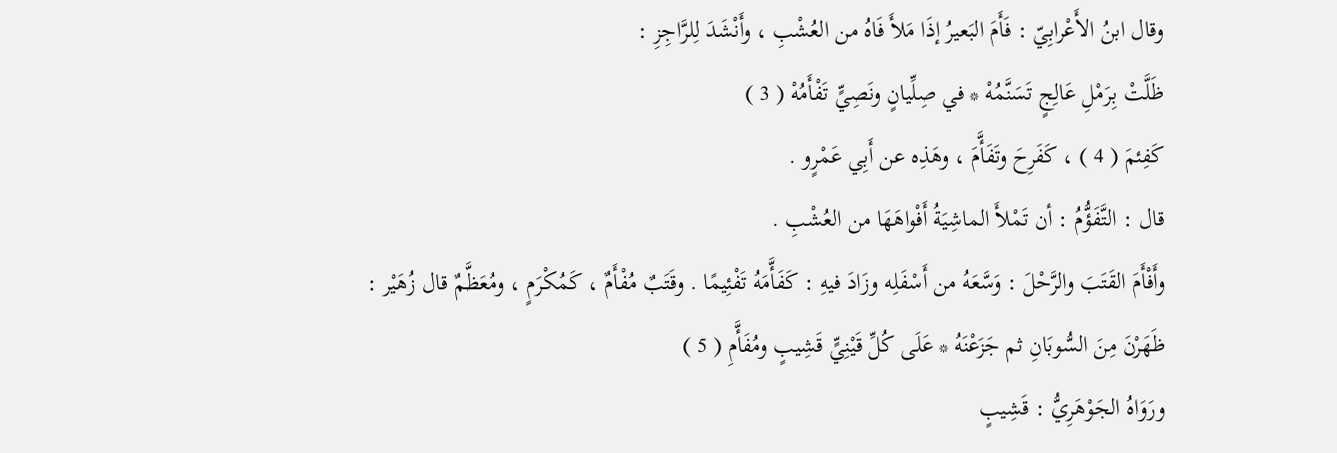وقال ابنُ الأَعْرابِيّ : فَأَمَ البَعيرُ إذَا مَلأَ فَاهُ من العُشْبِ ، وأَنْشَدَ لِلرَّاجِزِ :
ظَلَّتْ بِرَمْلِ عَالِجٍ تَسَنَّمُهْ * في صِلِّيانٍ ونَصِيٍّ تَفْأَمُهْ ( 3 )
كَفِئمَ ( 4 ) ، كَفَرِحَ وتَفَأَّمَ ، وهَذِه عن أَبِي عَمْرٍو .
قال : التَّفَؤُّمُ : أن تَمْلأَ الماشِيَةُ أَفْواهَهَا من العُشْبِ .
وأَفْأَمَ القَتَبَ والرَّحْلَ : وَسَّعَهُ من أَسْفَلِه وزَادَ فيهِ : كَفَأَّمَهُ تَفْئِيمًا . وقَتَبٌ مُفْأَمٌ ، كَمُكْرَمٍ ، ومُعَظَّمٌ قال زُهَيْر :
ظَهَرْنَ مِنَ السُّوبَانِ ثم جَزَعْنَهُ * عَلَى كُلِّ قَيْنِيٍّ قَشِيبٍ ومُفَأَّمِ ( 5 )
ورَوَاهُ الجَوْهَرِيُّ : قَشِيبٍ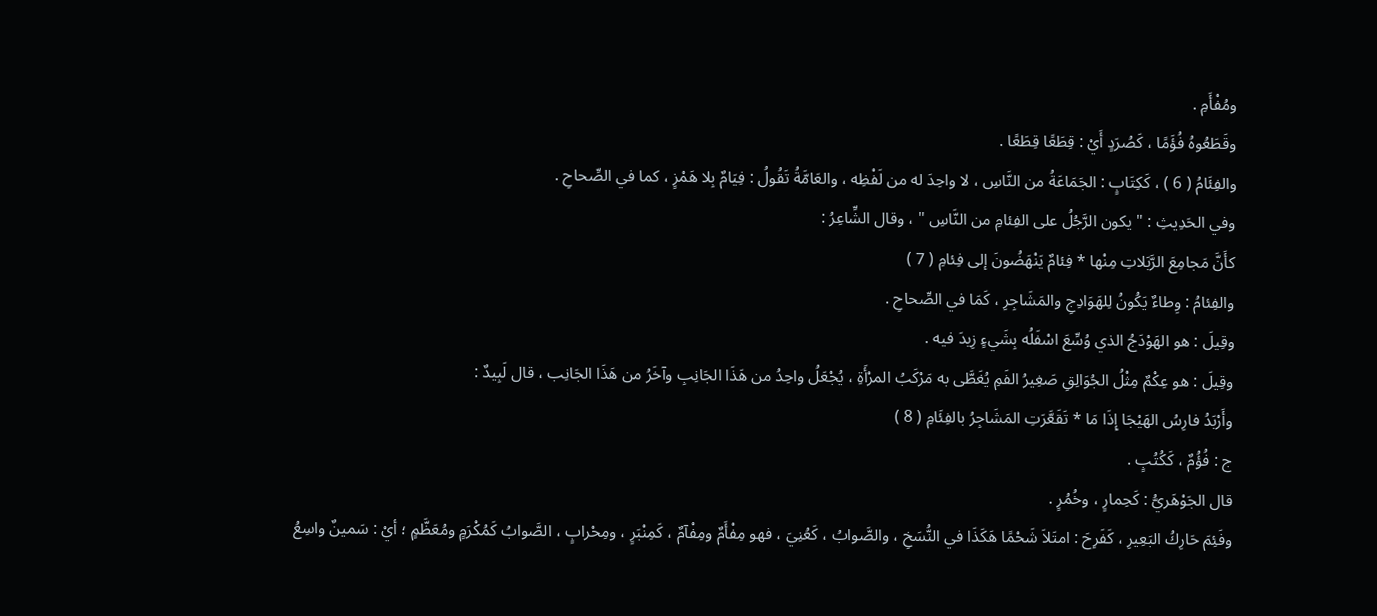ومُفْأَمِ .
وقَطَعُوهُ فُؤَمًا ، كَصُرَدٍ أَيْ : قِطَعًا قِطَعًا .
والفِئَامُ ( 6 ) ، كَكِتَابٍ : الجَمَاعَةُ من النَّاسِ ، لا واحِدَ له من لَفْظِه ، والعَامَّةُ تَقُولُ : فِيَامٌ بِلا هَمْزٍ ، كما في الصِّحاحِ .
وفي الحَدِيثِ : " يكون الرَّجُلُ على الفِئامِ من النَّاسِ " ، وقال الشِّاعِرُ :
كأَنَّ مَجامِعَ الرَّبَلاتِ مِنْها * فِئامٌ يَنْهَضُونَ إلى فِئامِ ( 7 )
والفِئامُ : وِطاءٌ يَكُونُ لِلهَوَادِجِ والمَشَاجِرِ ، كَمَا في الصِّحاحِ .
وقِيلَ : هو الهَوْدَجُ الذي وُسِّعَ اسْفَلُه بِشَيءٍ زِيدَ فيه .
وقِيلَ : هو عِكْمٌ مِثْلُ الجُوَالِقِ صَغِيرُ الفَمِ يُغَطَّى به مَرْكَبُ المرْأَةِ ، يُجْعَلُ واحِدُ من هَذَا الجَانِبِ وآخَرُ من هَذَا الجَانِب ، قال لَبِيدٌ :
وأَرْبَدُ فارِسُ الهَيْجَا إِذَا مَا * تَقَعَّرَتِ المَشَاجِرُ بالفِئَامِ ( 8 )
ج : فُؤُمٌ ، كَكُتُبٍ .
قال الجَوْهَريُّ : كَحِمارٍ ، وخُمُرٍ .
وفَئِمَ حَارِكُ البَعِيرِ ، كَفَرِحَ : امتَلاَ شَحْمًا هَكَذَا في النُّسَخِ ، والصَّوابُ ، كَعُنِيَ ، فهو مِفْأَمٌ ومِفْآمٌ ، كَمِنْبَرٍ ، ومِحْرابٍ ، الصَّوابُ كَمُكْرَمٍ ومُعَظَّمٍ ؛ أيْ : سَمينٌ واسِعُ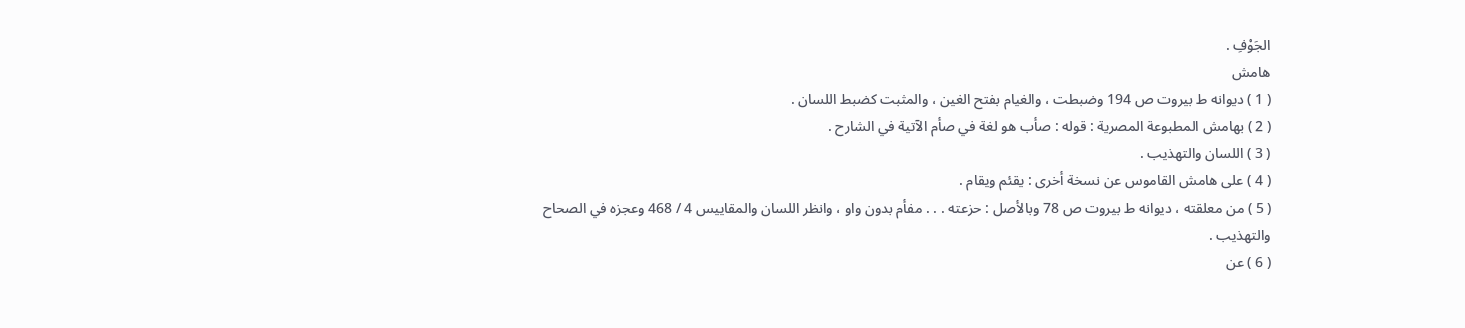الجَوْفِ .
هامش
( 1 ) ديوانه ط بيروت ص 194 وضبطت ، والغيام بفتح الغين ، والمثبت كضبط اللسان .
( 2 ) بهامش المطبوعة المصرية : قوله : صأب هو لغة في صأم الآتية في الشارح .
( 3 ) اللسان والتهذيب .
( 4 ) على هامش القاموس عن نسخة أخرى : يقئم ويقام .
( 5 ) من معلقته ، ديوانه ط بيروت ص 78 وبالأصل : حزعته . . . مفأم بدون واو ، وانظر اللسان والمقاييس 4 / 468 وعجزه في الصحاح والتهذيب .
( 6 ) عن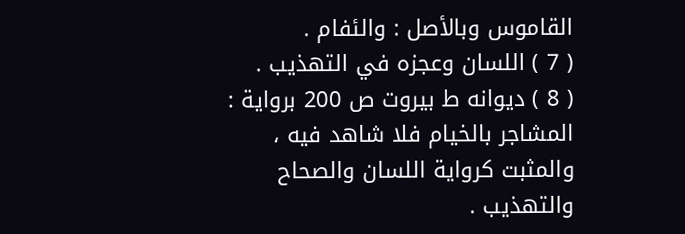القاموس وبالأصل : والئفام .
( 7 ) اللسان وعجزه في التهذيب .
( 8 ) ديوانه ط بيروت ص 200 برواية : المشاجر بالخيام فلا شاهد فيه ، والمثبت كرواية اللسان والصحاح والتهذيب .